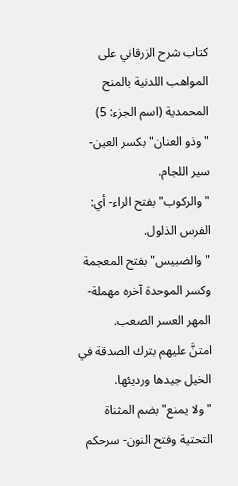كتاب شرح الزرقاني على المواهب اللدنية بالمنح المحمدية (اسم الجزء: 5)
"وذو العنان" بكسر العين- سير اللجام.
"والركوب" بفتح الراء- أي: الفرس الذلول.
"والضبيس" بفتح المعجمة وكسر الموحدة آخره مهملة- المهر العسر الصعب.
امتنَّ عليهم بترك الصدقة في الخيل جيدها ورديئها.
"ولا يمنع" بضم المثناة التحتية وفتح النون- سرحكم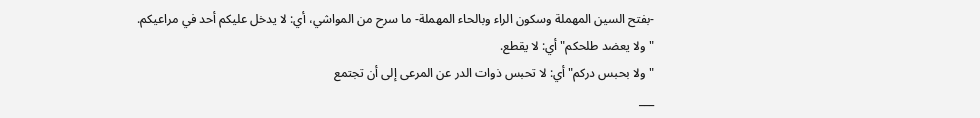-بفتح السين المهملة وسكون الراء وبالحاء المهملة- ما سرح من المواشي، أي: لا يدخل عليكم أحد في مراعيكم.
"ولا يعضد طلحكم" أي: لا يقطع.
"ولا بحبس دركم" أي: لا تحبس ذوات الدر عن المرعى إلى أن تجتمع
___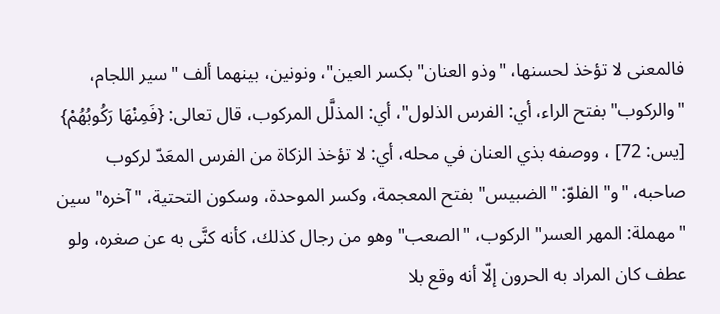فالمعنى لا تؤخذ لحسنها، "وذو العنان" بكسر العين"، ونونين، بينهما ألف "سير اللجام، "والركوب" بفتح الراء، أي: الفرس الذلول"، أي: المذلَّل المركوب، قال تعالى: {فَمِنْهَا رَكُوبُهُمْ} [يس: 72] ، ووصفه بذي العنان في محله، أي: لا تؤخذ الزكاة من الفرس المعَدّ لركوب صاحبه، "و" الفلوّ: "الضبيس" بفتح المعجمة، وكسر الموحدة، وسكون التحتية، "آخره" سين "مهملة: المهر العسر" الركوب، "الصعب" وهو من رجال كذلك، كأنه كنَّى به عن صغره، ولو عطف كان المراد به الحرون إلّا أنه وقع بلا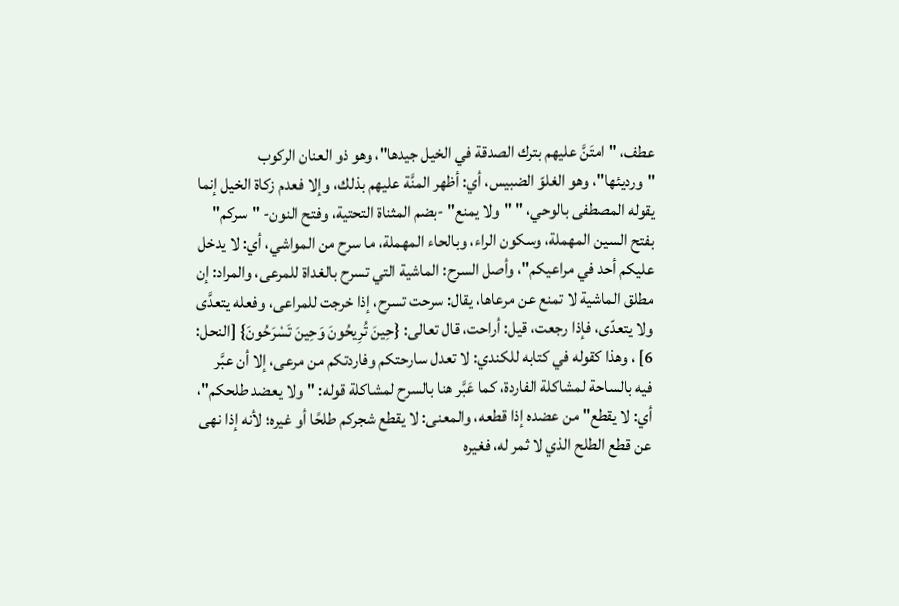عطف، "امتَنَّ عليهم بترك الصدقة في الخيل جيدها"، وهو ذو العنان الركوب "ورديئها"، وهو الغلوّ الضبيس، أي: أظهر المنَّة عليهم بذلك، وإلا فعدم زكاة الخيل إنما يقوله المصطفى بالوحي، " "ولا يمنع" -بضم المثناة التحتية، وفتح النون- "سركم" بفتح السين المهملة، وسكون الراء، وبالحاء المهملة، ما سرح من المواشي، أي: لا يدخل عليكم أحد في مراعيكم"، وأصل السرح: الماشية التي تسرح بالغداة للمرعى، والمراد: إن مطلق الماشية لا تمنع عن مرعاها، يقال: سرحت تسرح، إذا خرجت للمراعى، وفعله يتعدَّى ولا يتعدّى، فإذا رجعت، قيل: أراحت، قال تعالى: {حِينَ تُرِيحُونَ وَحِينَ تَسْرَحُونَ} [النحل: 6] ، وهذا كقوله في كتابه للكندي: لا تعدل سارحتكم وفاردتكم من مرعى، إلا أن عبَّر فيه بالساحة لمشاكلة الفاردة، كما عَبَّر هنا بالسرح لمشاكلة قوله: "ولا يعضد طلحكم"، أي: لا يقطع" من عضده إذا قطعه، والمعنى: لا يقطع شجركم طلحًا أو غيره؛ لأنه إذا نهى عن قطع الطلح الذي لا ثمر له، فغيره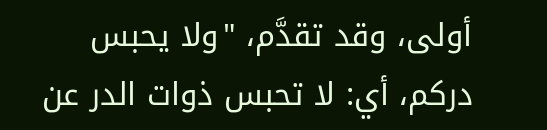أولى، وقد تقدَّم، "ولا يحبس دركم، أي: لا تحبس ذوات الدر عن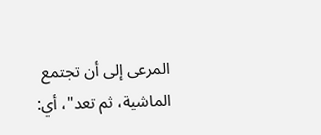المرعى إلى أن تجتمع الماشية، ثم تعد"، أي: